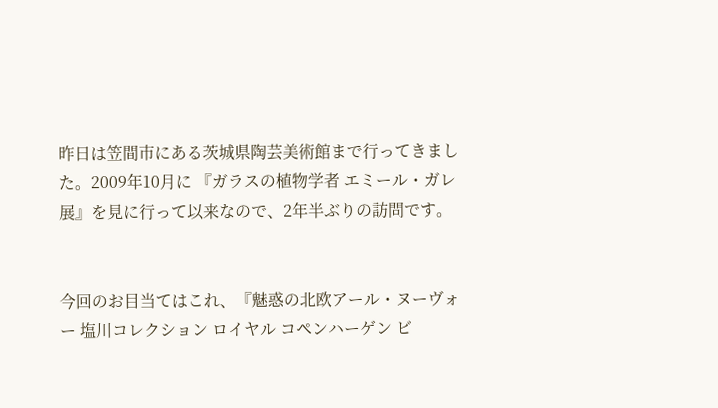昨日は笠間市にある茨城県陶芸美術館まで行ってきました。2009年10月に 『ガラスの植物学者 エミール・ガレ展』を見に行って以来なので、2年半ぶりの訪問です。


今回のお目当てはこれ、『魅惑の北欧アール・ヌーヴォー 塩川コレクション ロイヤル コペンハーゲン ビ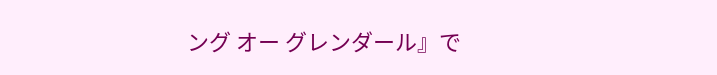ング オー グレンダール』で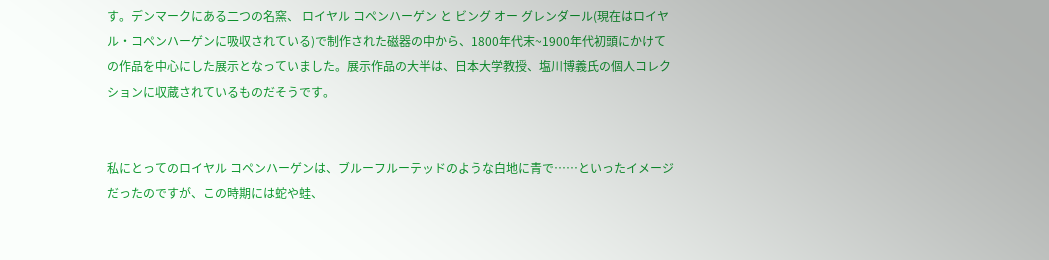す。デンマークにある二つの名窯、 ロイヤル コペンハーゲン と ビング オー グレンダール(現在はロイヤル・コペンハーゲンに吸収されている)で制作された磁器の中から、1800年代末~1900年代初頭にかけての作品を中心にした展示となっていました。展示作品の大半は、日本大学教授、塩川博義氏の個人コレクションに収蔵されているものだそうです。


私にとってのロイヤル コペンハーゲンは、ブルーフルーテッドのような白地に青で……といったイメージだったのですが、この時期には蛇や蛙、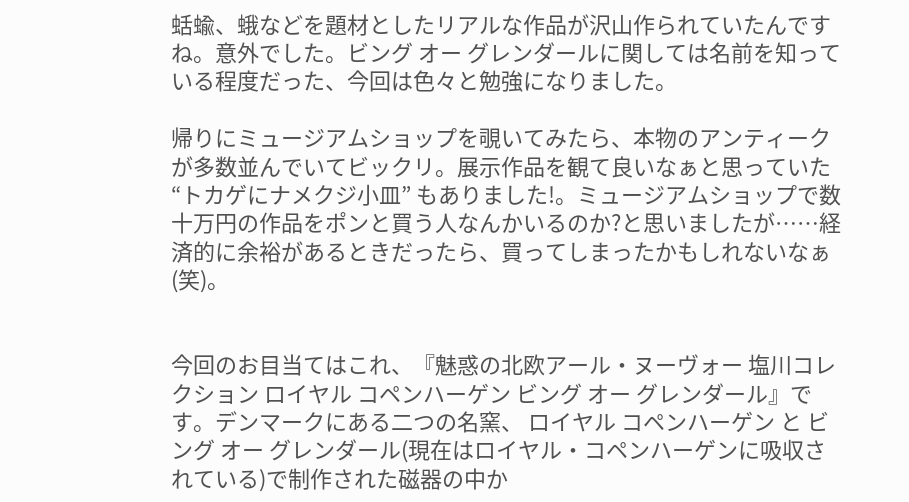蛞蝓、蛾などを題材としたリアルな作品が沢山作られていたんですね。意外でした。ビング オー グレンダールに関しては名前を知っている程度だった、今回は色々と勉強になりました。

帰りにミュージアムショップを覗いてみたら、本物のアンティークが多数並んでいてビックリ。展示作品を観て良いなぁと思っていた “トカゲにナメクジ小皿” もありました!。ミュージアムショップで数十万円の作品をポンと買う人なんかいるのか?と思いましたが……経済的に余裕があるときだったら、買ってしまったかもしれないなぁ(笑)。


今回のお目当てはこれ、『魅惑の北欧アール・ヌーヴォー 塩川コレクション ロイヤル コペンハーゲン ビング オー グレンダール』です。デンマークにある二つの名窯、 ロイヤル コペンハーゲン と ビング オー グレンダール(現在はロイヤル・コペンハーゲンに吸収されている)で制作された磁器の中か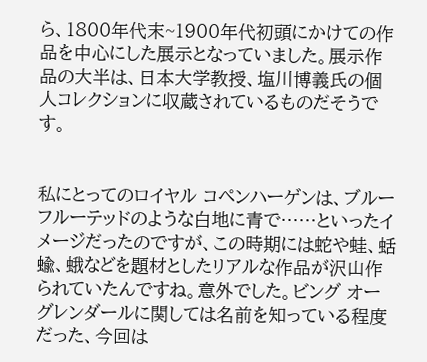ら、1800年代末~1900年代初頭にかけての作品を中心にした展示となっていました。展示作品の大半は、日本大学教授、塩川博義氏の個人コレクションに収蔵されているものだそうです。


私にとってのロイヤル コペンハーゲンは、ブルーフルーテッドのような白地に青で……といったイメージだったのですが、この時期には蛇や蛙、蛞蝓、蛾などを題材としたリアルな作品が沢山作られていたんですね。意外でした。ビング オー グレンダールに関しては名前を知っている程度だった、今回は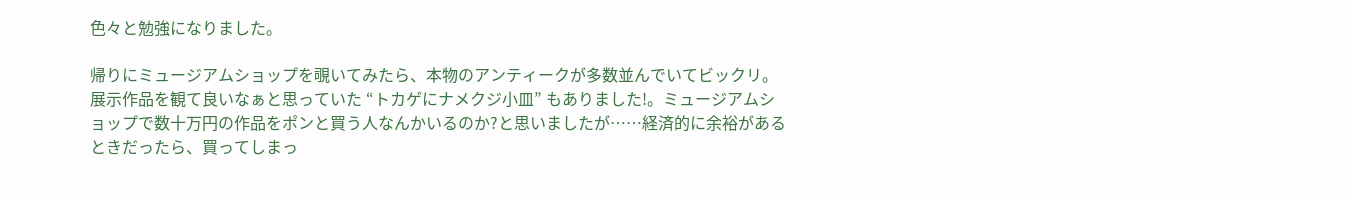色々と勉強になりました。

帰りにミュージアムショップを覗いてみたら、本物のアンティークが多数並んでいてビックリ。展示作品を観て良いなぁと思っていた “トカゲにナメクジ小皿” もありました!。ミュージアムショップで数十万円の作品をポンと買う人なんかいるのか?と思いましたが……経済的に余裕があるときだったら、買ってしまっ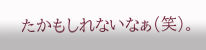たかもしれないなぁ(笑)。